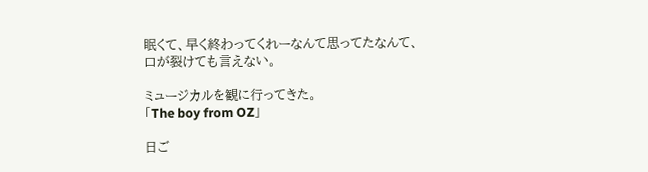眠くて、早く終わってくれーなんて思ってたなんて、
口が裂けても言えない。

ミュージカルを観に行ってきた。
「The boy from OZ」

日ご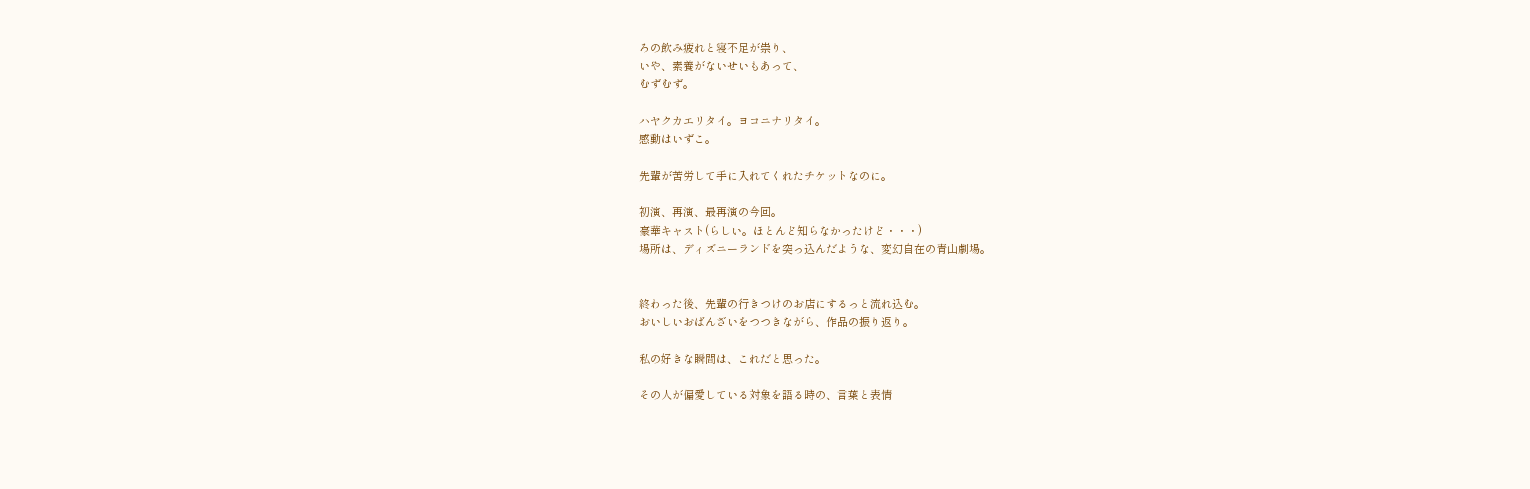ろの飲み疲れと寝不足が祟り、
いや、素養がないせいもあって、
むずむず。

ハヤクカエリタイ。ヨコニナリタイ。
感動はいずこ。

先輩が苦労して手に入れてくれたチケットなのに。

初演、再演、最再演の今回。
豪華キャスト(らしい。ほとんど知らなかったけど・・・)
場所は、ディズニーランドを突っ込んだような、変幻自在の青山劇場。


終わった後、先輩の行きつけのお店にするっと流れ込む。
おいしいおばんざいをつつきながら、作品の振り返り。

私の好きな瞬間は、これだと思った。

その人が偏愛している対象を語る時の、言葉と表情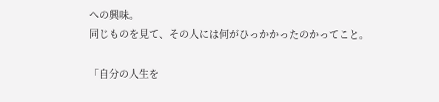への興味。
同じものを見て、その人には何がひっかかったのかってこと。

「自分の人生を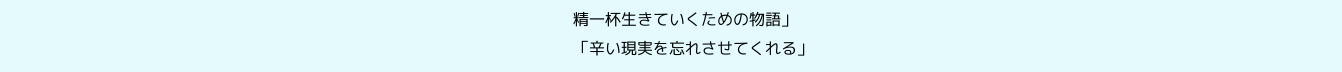精一杯生きていくための物語」
「辛い現実を忘れさせてくれる」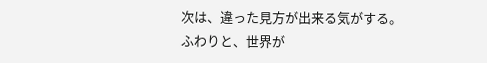次は、違った見方が出来る気がする。
ふわりと、世界が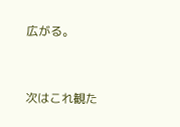広がる。


次はこれ観た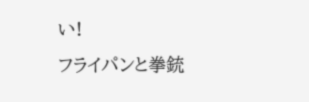い!
フライパンと拳銃